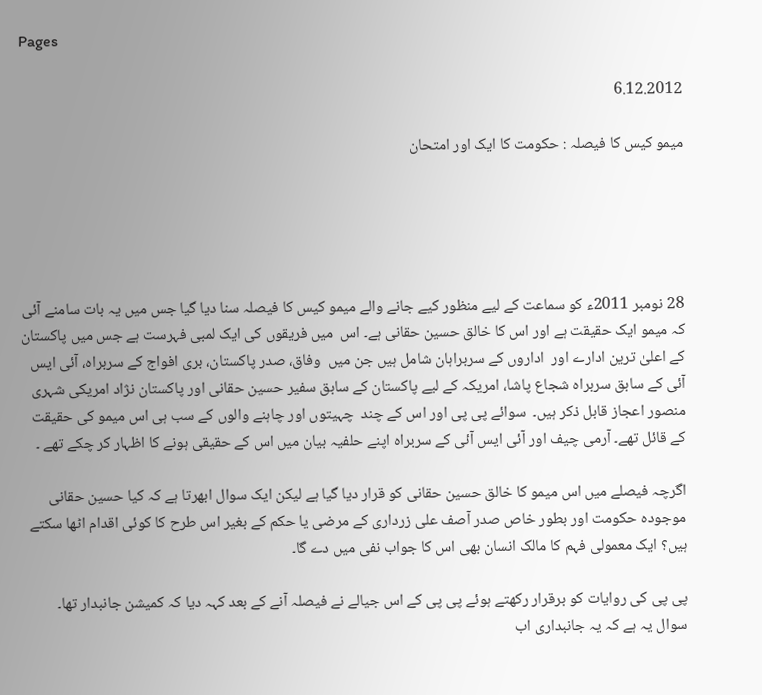Pages

6.12.2012

میمو کیس کا فیصلہ : حکومت کا ایک اور امتحان





28 نومبر 2011ء کو سماعت کے لیے منظور کیے جانے والے میمو کیس کا فیصلہ سنا دیا گیا جس میں یہ بات سامنے آئی کہ میمو ایک حقیقت ہے اور اس کا خالق حسین حقانی ہے۔ اس  میں فریقوں کی ایک لمبی فہرست ہے جس میں پاکستان کے اعلیٰ ترین ادارے اور  اداروں کے سربراہان شامل ہیں جن میں  وفاق، صدر پاکستان، بری افواج کے سربراہ، آئی ایس آئی کے سابق سربراہ شجاع پاشا، امریکہ کے لیے پاکستان کے سابق سفیر حسین حقانی اور پاکستان نژاد امریکی شہری  منصور اعجاز قابل ذکر ہیں۔  سوائے پی پی اور اس کے چند  چہیتوں اور چاہنے والوں کے سب ہی اس میمو کی حقیقت کے قائل تھے۔ آرمی چیف اور آئی ایس آئی کے سربراہ اپنے حلفیہ بیان میں اس کے حقیقی ہونے کا اظہار کر چکے تھے ۔

اگرچہ فیصلے میں اس میمو کا خالق حسین حقانی کو قرار دیا گیا ہے لیکن ایک سوال ابھرتا ہے کہ کیا حسین حقانی موجودہ حکومت اور بطور خاص صدر آصف علی زرداری کے مرضی یا حکم کے بغیر اس طرح کا کوئی اقدام اٹھا سکتے ہیں؟ ایک معمولی فہم کا مالک انسان بھی اس کا جواب نفی میں دے گا۔

پی پی کی روایات کو برقرار رکھتے ہوئے پی پی کے اس جیالے نے فیصلہ آنے کے بعد کہہ دیا کہ کمیشن جانبدار تھا۔   سوال یہ ہے کہ یہ جانبداری اب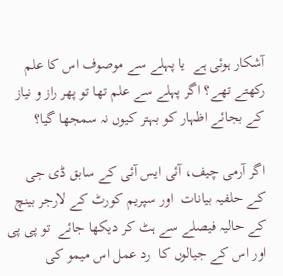آشکار ہوئی ہے  یا پہلے سے موصوف اس کا علم رکھتے تھے؟ اگر پہلے سے علم تھا تو پھر راز و نیاز کے بجائے اظہار کو بہتر کیوں نہ سمجھا گیا؟

اگر آرمی چیف، آئی ایس آئی کے سابق ڈی جی کے حلفیہ بیانات  اور سپریم کورٹ کے لارجر بینچ کے حالیہ فیصلے سے ہٹ کر دیکھا جائے  تو پی پی اور اس کے جیالوں کا  رد عمل اس میمو کی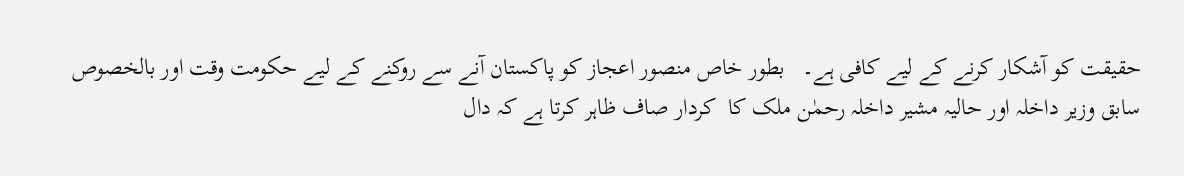حقیقت کو آشکار کرنے کے لیے کافی ہے۔   بطور خاص منصور اعجاز کو پاکستان آنے سے روکنے کے لیے حکومت وقت اور بالخصوص سابق وزیر داخلہ اور حالیہ مشیر داخلہ رحمٰن ملک کا  کردار صاف ظاہر کرتا ہے کہ دال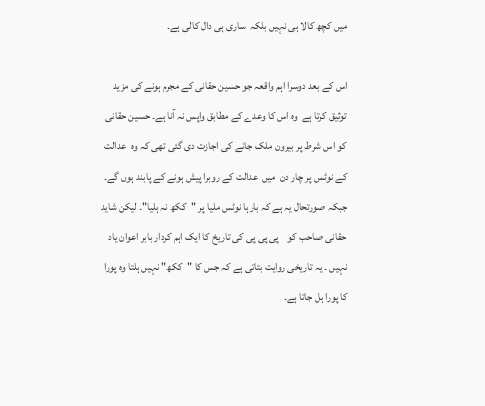میں کچھ کالا ہی نہیں بلکہ  ساری ہی دال کالی ہے۔

اس کے بعد دوسرا اہم واقعہ جو حسین حقانی کے مجرم ہونے کی مزید توثیق کرتا ہے  وہ اس کا وعدے کے مطابق واپس نہ آنا ہے۔ حسین حقانی کو اس شرط پر بیرون ملک جانے کی اجازت دی گئی تھی کہ وہ  عدالت کے نوٹس پر چار دن  میں  عدالت کے روبرا پیش ہونے کے پابند ہوں گے۔ جبکہ صورتحال یہ ہے کہ بارہا نوٹس ملیا پر "ککھ نہ ہلیا"۔ لیکن شاید حقانی صاحب کو    پی پی پی کی تاریخ کا ایک اہم کردار بابر اعوان یاد نہیں ۔ یہ تاریخی روایت بتاتی ہے کہ جس کا "ککھ" نہیں ہلتا وہ پورا کا پورا ہل جاتا ہے۔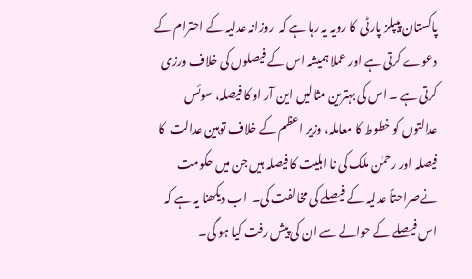پاکستان پیپلز پارٹی  کا رویہ یہ رہا ہے کہ  روزانہ عدلیہ کے احترام کے دعوے کرتی ہے اور عملا ہمیشہ اس کے فیصلوں کی خلاف ورزی کرتی ہے ۔ اس کی بہترین مثالیں این آر او کا فیصلہ، سوئس عدالتوں کو خطوط کا معاملہ، وزیر اعظم کے خلاف توہین عدالت  کا فیصلہ اور رحمٰن ملک کی نا اہلیت کا فیصلہ ہیں جن میں حکومت نےصراحتاً عدلیہ کے فیصلے کی مخالفت کی۔  اب دیکھنا یہ ہے کہ اس فیصلے کے حوالے سے ان کی پیش رفت کیا ہو گی۔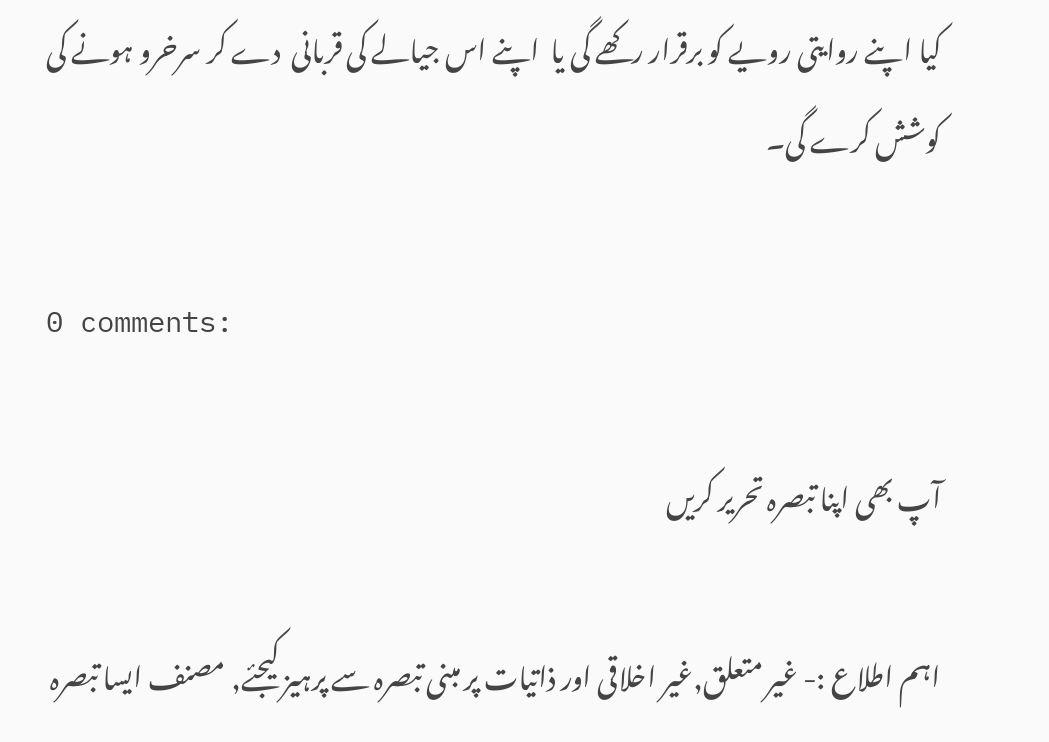کیا اپنے روایتی رویے کو برقرار رکھے گی یا  اپنے اس جیالے کی قربانی  دے کر سرخرو ہونے کی کوشش کرے گی۔

0 comments:

آپ بھی اپنا تبصرہ تحریر کریں

اہم اطلاع :- غیر متعلق,غیر اخلاقی اور ذاتیات پر مبنی تبصرہ سے پرہیز کیجئے, مصنف ایسا تبصرہ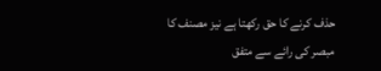حذف کرنے کا حق رکھتا ہے نیز مصنف کا مبصر کی رائے سے متفق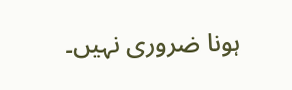ہونا ضروری نہیں۔